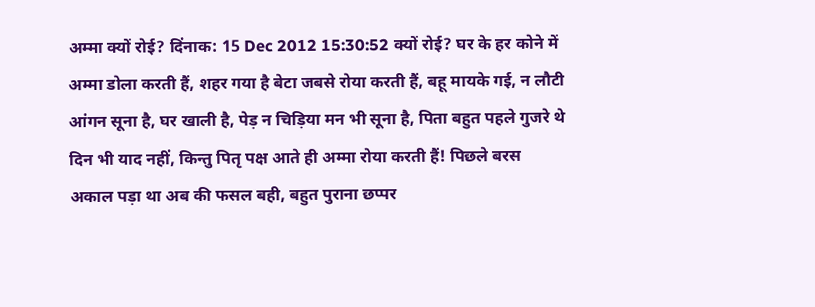अम्मा क्यों रोई? दिंनाक: 15 Dec 2012 15:30:52 क्यों रोई? घर के हर कोने में अम्मा डोला करती हैं, शहर गया है बेटा जबसे रोया करती हैं, बहू मायके गई, न लौटी आंगन सूना है, घर खाली है, पेड़ न चिड़िया मन भी सूना है, पिता बहुत पहले गुजरे थे दिन भी याद नहीं, किन्तु पितृ पक्ष आते ही अम्मा रोया करती हैं! पिछले बरस अकाल पड़ा था अब की फसल बही, बहुत पुराना छप्पर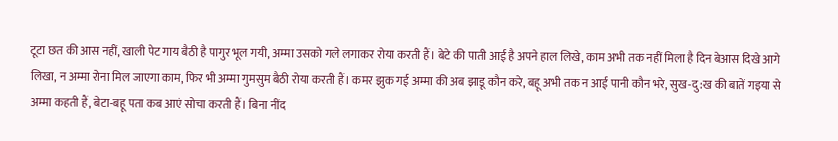टूटा छत की आस नहीं, खाली पेट गाय बैठी है पागुर भूल गयी, अम्मा उसको गले लगाकर रोया करती हैं। बेटे की पाती आई है अपने हाल लिखे, काम अभी तक नहीं मिला है दिन बेआस दिखे आगे लिखा, न अम्मा रोना मिल जाएगा काम, फिर भी अम्मा गुमसुम बैठी रोया करती हैं। कमर झुक गई अम्मा की अब झाडू कौन करे, बहू अभी तक न आई पानी कौन भरे, सुख-दु:ख की बातें गइया से अम्मा कहती हैं, बेटा-बहू पता कब आएं सोचा करती हैं। बिना नींद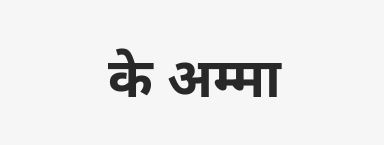के अम्मा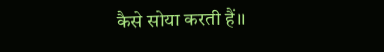कैसे सोया करती हैं।।